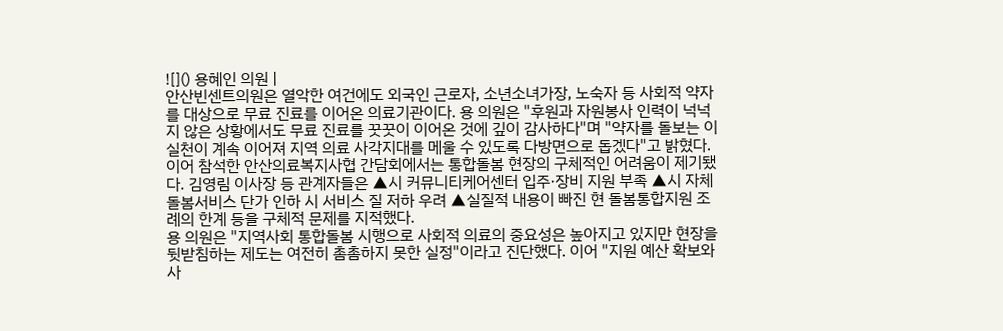![]() 용혜인 의원 |
안산빈센트의원은 열악한 여건에도 외국인 근로자, 소년소녀가장, 노숙자 등 사회적 약자를 대상으로 무료 진료를 이어온 의료기관이다. 용 의원은 "후원과 자원봉사 인력이 넉넉지 않은 상황에서도 무료 진료를 꿋꿋이 이어온 것에 깊이 감사하다"며 "약자를 돌보는 이 실천이 계속 이어져 지역 의료 사각지대를 메울 수 있도록 다방면으로 돕겠다"고 밝혔다.
이어 참석한 안산의료복지사협 간담회에서는 통합돌봄 현장의 구체적인 어려움이 제기됐다. 김영림 이사장 등 관계자들은 ▲시 커뮤니티케어센터 입주·장비 지원 부족 ▲시 자체 돌봄서비스 단가 인하 시 서비스 질 저하 우려 ▲실질적 내용이 빠진 현 돌봄통합지원 조례의 한계 등을 구체적 문제를 지적했다.
용 의원은 "지역사회 통합돌봄 시행으로 사회적 의료의 중요성은 높아지고 있지만 현장을 뒷받침하는 제도는 여전히 촘촘하지 못한 실정"이라고 진단했다. 이어 "지원 예산 확보와 사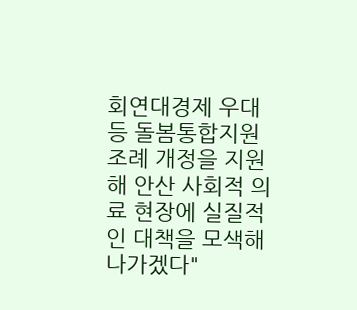회연대경제 우대 등 돌봄통합지원 조례 개정을 지원해 안산 사회적 의료 현장에 실질적인 대책을 모색해 나가겠다"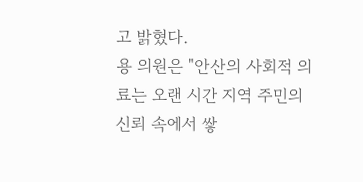고 밝혔다.
용 의원은 "안산의 사회적 의료는 오랜 시간 지역 주민의 신뢰 속에서 쌓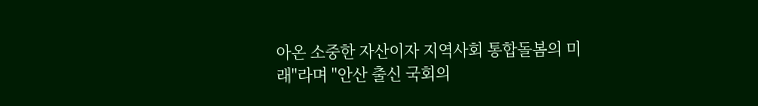아온 소중한 자산이자 지역사회 통합돌봄의 미래"라며 "안산 출신 국회의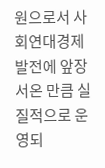원으로서 사회연대경제 발전에 앞장서온 만큼 실질적으로 운영되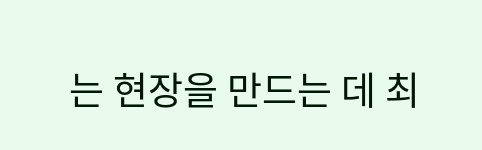는 현장을 만드는 데 최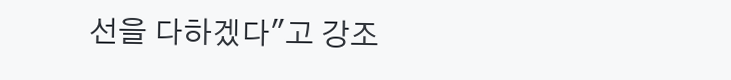선을 다하겠다"고 강조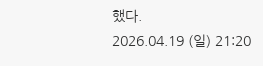했다.
2026.04.19 (일) 21:20